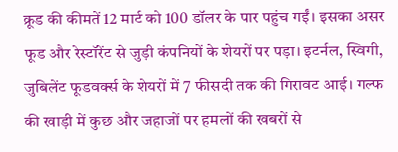क्रूड की कीमतें 12 मार्ट को 100 डॉलर के पार पहुंच गईं। इसका असर फूड और रेस्टॉरेंट से जुड़ी कंपनियों के शेयरों पर पड़ा। इटर्नल, स्विगी, जुबिलेंट फूडवर्क्स के शेयरों में 7 फीसदी तक की गिरावट आई। गल्फ की खाड़ी में कुछ और जहाजों पर हमलों की खबरों से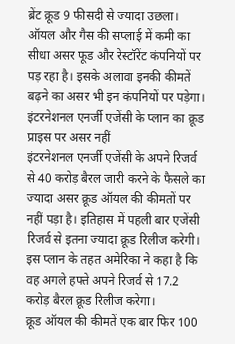ब्रेंट क्रूड 9 फीसदी से ज्यादा उछला। ऑयल और गैस की सप्लाई में कमी का सीधा असर फूड और रेस्टॉरेंट कंपनियों पर पड़ रहा है। इसके अलावा इनकी कीमतें बढ़ने का असर भी इन कंपनियों पर पड़ेगा।
इंटरनेशनल एनर्जी एजेंसी के प्लान का क्रूड प्राइस पर असर नहीं
इंटरनेशनल एनर्जी एजेंसी के अपने रिजर्व से 40 करोड़ बैरल जारी करने के फैसले का ज्यादा असर क्रूड ऑयल की कीमतों पर नहीं पड़ा है। इतिहास में पहली बार एजेंसी रिजर्व से इतना ज्यादा क्रूड रिलीज करेगी। इस प्लान के तहत अमेरिका ने कहा है कि वह अगले हफ्ते अपने रिजर्व से 17.2 करोड़ बैरल क्रूड रिलीज करेगा।
क्रूड ऑयल की कीमतें एक बार फिर 100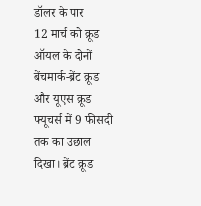डॉलर के पार
12 मार्च को क्रूड ऑयल के दोनों बेंचमार्क-ब्रेंट क्रूड और यूएस क्रूड फ्यूचर्स में 9 फीसदी तक का उछाल दिखा। ब्रेंट क्रूड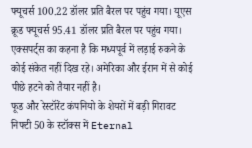फ्यूचर्स 100.22 डॉलर प्रति बैरल पर पहुंच गया। यूएस क्रूड फ्यूचर्स 95.41 डॉलर प्रति बैरल पर पहुंच गया। एक्सपर्ट्स का कहना है कि मध्यपूर्व में लड़ाई रुकने के कोई संकेत नहीं दिख रहे। अमेरिका और ईरान में से कोई पीछे हटने को तैयार नहीं है।
फूड और रेस्टॉरेंट कंपनियो के शेयरों में बड़ी गिरावट
निफ्टी 50 के स्टॉक्स में Eternal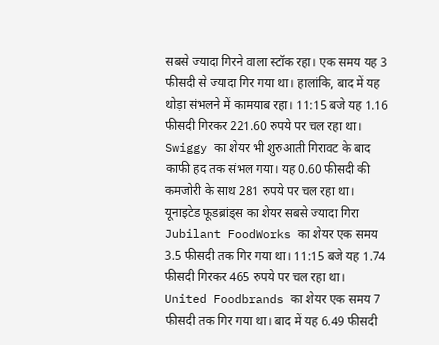सबसे ज्यादा गिरने वाला स्टॉक रहा। एक समय यह 3 फीसदी से ज्यादा गिर गया था। हालांकि, बाद में यह थोड़ा संभलने में कामयाब रहा। 11:15 बजे यह 1.16 फीसदी गिरकर 221.60 रुपये पर चल रहा था। Swiggy का शेयर भी शुरुआती गिरावट के बाद काफी हद तक संभल गया। यह 0.60 फीसदी की कमजोरी के साथ 281 रुपये पर चल रहा था।
यूनाइटेड फूडब्रांड्स का शेयर सबसे ज्यादा गिरा
Jubilant FoodWorks का शेयर एक समय 3.5 फीसदी तक गिर गया था। 11:15 बजे यह 1.74 फीसदी गिरकर 465 रुपये पर चल रहा था। United Foodbrands का शेयर एक समय 7 फीसदी तक गिर गया था। बाद में यह 6.49 फीसदी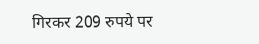गिरकर 209 रुपये पर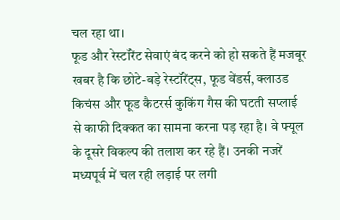चल रहा था।
फूड और रेस्टॉरेंट सेवाएं बंद करने को हो सकते हैं मजबूर
खबर है कि छोटे-बड़े रेस्टॉरेंट्स, फूड वेंडर्स, क्लाउड किचंस और फूड कैटरर्स कुकिंग गैस की घटती सप्लाई से काफी दिक्कत का सामना करना पड़ रहा है। वे फ्यूल के दूसरे विकल्प की तलाश कर रहे हैं। उनकी नजरें मध्यपूर्व में चल रही लड़ाई पर लगी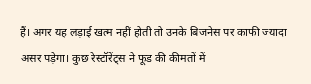हैं। अगर यह लड़ाई खत्म नहीं होती तो उनके बिजनेस पर काफी ज्यादा असर पड़ेगा। कुछ रेस्टॉरेंट्स ने फूड की कीमतों में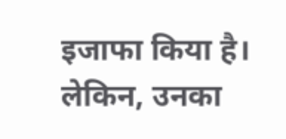इजाफा किया है। लेकिन, उनका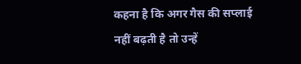कहना है कि अगर गैस की सप्लाई नहीं बढ़ती है तो उन्हें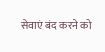सेवाएं बंद करने को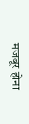मजबूर होना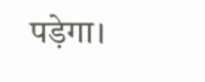पड़ेगा।